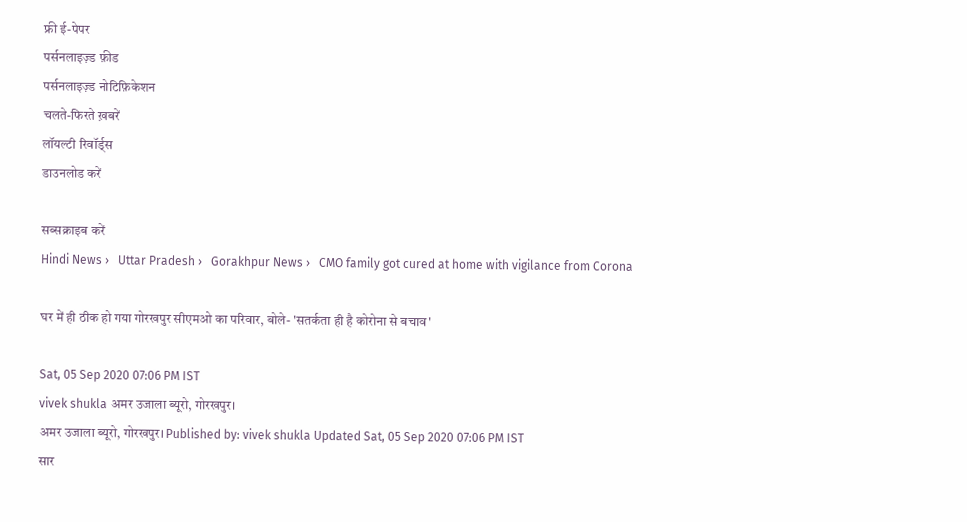फ्री ई-पेपर
पर्सनलाइज़्ड फ़ीड
पर्सनलाइज़्ड नोटिफ़िकेशन
चलते-फिरते ख़बरें
लॉयल्टी रिवॉर्ड्स
डाउनलोड करें

सब्सक्राइब करें
Hindi News ›   Uttar Pradesh ›   Gorakhpur News ›   CMO family got cured at home with vigilance from Corona

घर में ही ठीक हो गया गोरखपुर सीएमओ का परिवार, बोले- 'सतर्कता ही है कोरोना से बचाव'

Sat, 05 Sep 2020 07:06 PM IST
vivek shukla अमर उजाला ब्यूरो, गोरखपुर।
अमर उजाला ब्यूरो, गोरखपुर। Published by: vivek shukla Updated Sat, 05 Sep 2020 07:06 PM IST
सार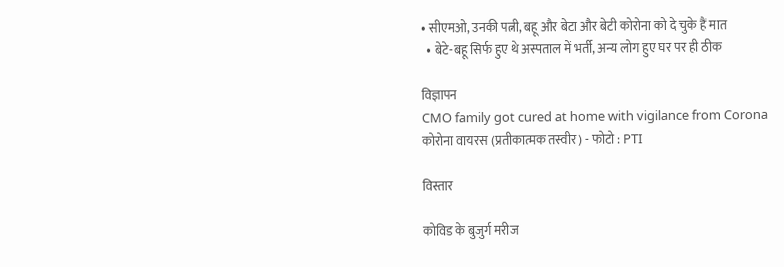• सीएमओ, उनकी पत्नी, बहू और बेटा और बेटी कोरोना को दे चुके हैं मात
  • बेटे-बहू सिर्फ हुए थे अस्पताल में भर्ती, अन्य लोग हुए घर पर ही ठीक

विज्ञापन
CMO family got cured at home with vigilance from Corona
कोरोना वायरस (प्रतीकात्मक तस्वीर) - फोटो : PTI

विस्तार

कोविड के बुजुर्ग मरीज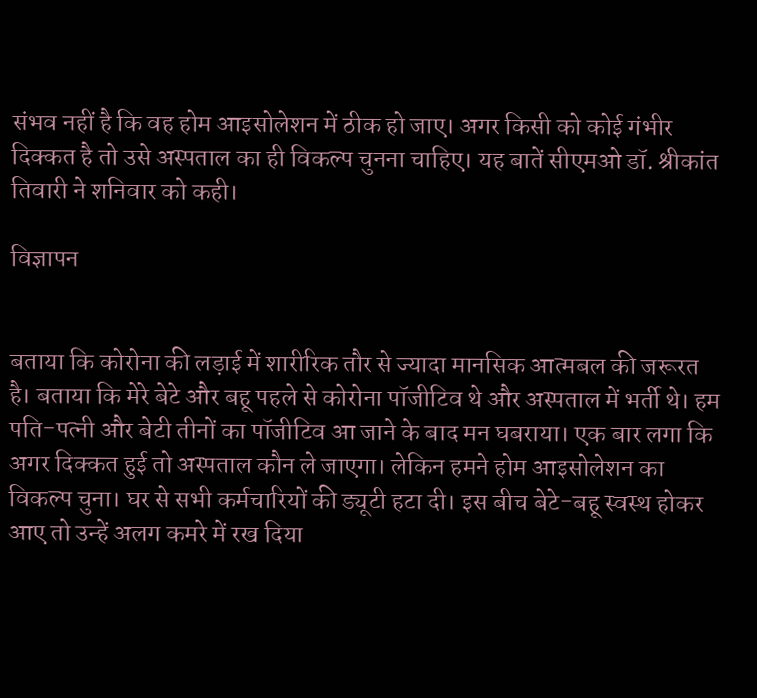संभव नहीं है कि वह होम आइसोलेशन में ठीक हो जाए। अगर किसी को कोई गंभीर दिक्कत है तो उसे अस्पताल का ही विकल्प चुनना चाहिए। यह बातें सीएमओ डॉ. श्रीकांत तिवारी ने शनिवार को कही।

विज्ञापन


बताया कि कोरोना की लड़ाई में शारीरिक तौर से ज्यादा मानसिक आत्मबल की जरूरत है। बताया कि मेरे बेटे और बहू पहले से कोरोना पॉजीटिव थे और अस्पताल में भर्ती थे। हम पति-पत्नी और बेटी तीनों का पॉजीटिव आ जाने के बाद मन घबराया। एक बार लगा कि अगर दिक्कत हुई तो अस्पताल कौन ले जाएगा। लेकिन हमने होम आइसोलेशन का विकल्प चुना। घर से सभी कर्मचारियों की ड्यूटी हटा दी। इस बीच बेटे-बहू स्वस्थ होकर आए तो उन्हें अलग कमरे में रख दिया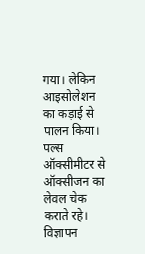गया। लेकिन आइसोलेशन का कड़ाई से पालन किया। पल्स ऑक्सीमीटर से ऑक्सीजन का लेवल चेक कराते रहे।
विज्ञापन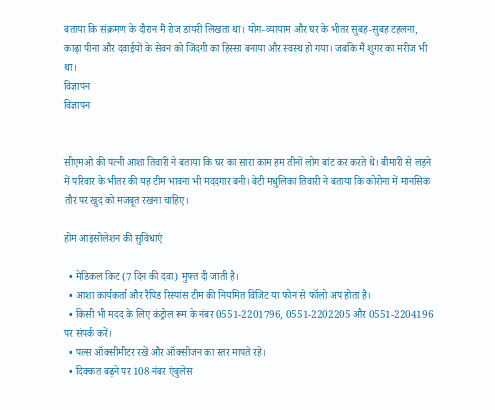बताया कि संक्रमण के दौरान मैं रोज डायरी लिखता था। योग-व्यायाम और घर के भीतर सुबह-सुबह टहलना, काढ़ा पीना और दवाईयों के सेवन को जिंदगी का हिस्सा बनाया और स्वस्थ हो गया। जबकि मैं शुगर का मरीज भी था।
विज्ञापन
विज्ञापन


सीएमओ की पत्नी आशा तिवारी ने बताया कि घर का सारा काम हम तीनों लोग बांट कर करते थे। बीमारी से लड़ने में परिवार के भीतर की यह टीम भावना भी मददगार बनी। बेटी मधुलिका तिवारी ने बताया कि कोरोना में मानसिक तौर पर खुद को मजबूत रखना चाहिए।

होम आइसोलेशन की सुविधाएं

  • मेडिकल किट (7 दिन की दवा) मुफ्त दी जाती है।
  • आशा कार्यकर्ता और रैपिड रिस्पांस टीम की नियमित विजिट या फोन से फॉलो अप होता है।
  • किसी भी मदद के लिए कंट्रोल रूम के नंबर 0551-2201796, 0551-2202205 और 0551-2204196 पर संपर्क करें।
  • पल्स ऑक्सीमीटर रखें और ऑक्सीजन का स्तर मापते रहें।
  • दिक्कत बढ़ने पर 108 नंबर एंबुलेंस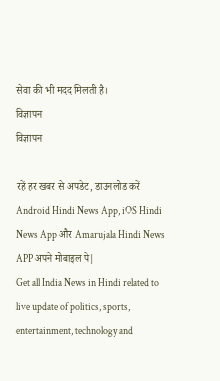सेवा की भी मदद मिलती है।
विज्ञापन
विज्ञापन

रहें हर खबर से अपडेट, डाउनलोड करें Android Hindi News App, iOS Hindi News App और Amarujala Hindi News APP अपने मोबाइल पे|
Get all India News in Hindi related to live update of politics, sports, entertainment, technology and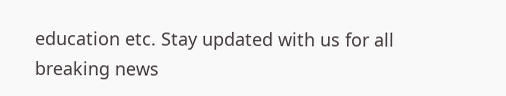education etc. Stay updated with us for all breaking news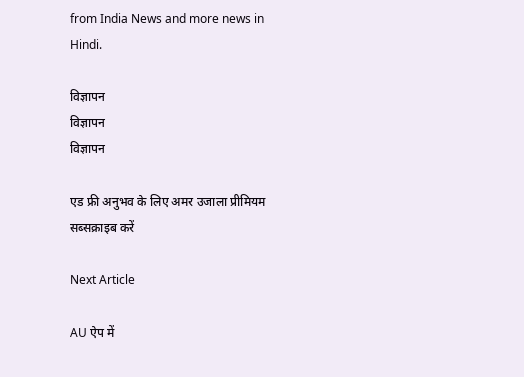from India News and more news in Hindi.

विज्ञापन
विज्ञापन
विज्ञापन

एड फ्री अनुभव के लिए अमर उजाला प्रीमियम सब्सक्राइब करें

Next Article

AU ऐप में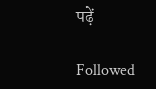पढ़ें

Followed